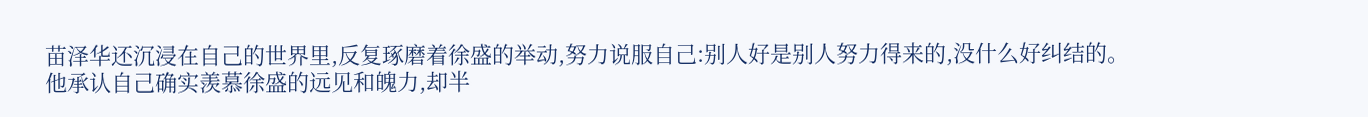苗泽华还沉浸在自己的世界里,反复琢磨着徐盛的举动,努力说服自己:别人好是别人努力得来的,没什么好纠结的。
他承认自己确实羡慕徐盛的远见和魄力,却半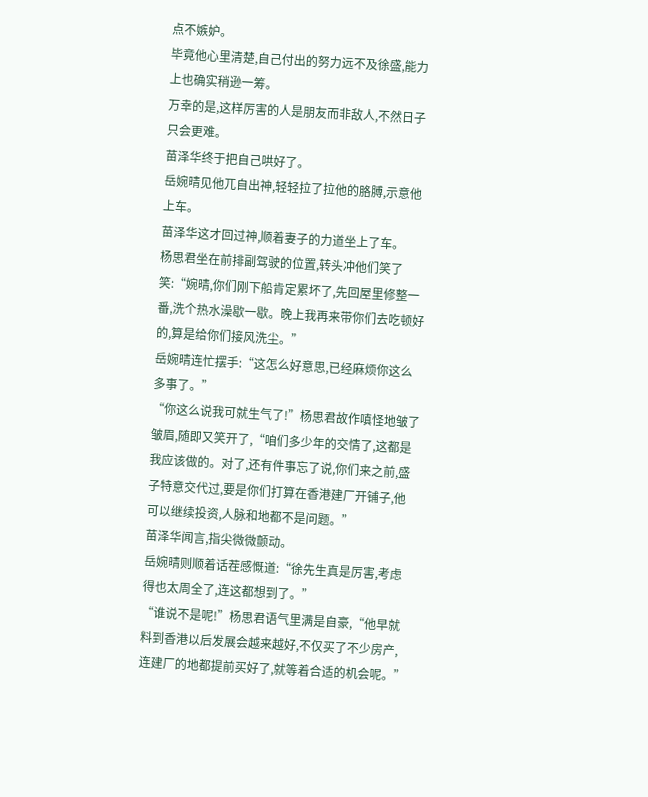点不嫉妒。
毕竟他心里清楚,自己付出的努力远不及徐盛,能力上也确实稍逊一筹。
万幸的是,这样厉害的人是朋友而非敌人,不然日子只会更难。
苗泽华终于把自己哄好了。
岳婉晴见他兀自出神,轻轻拉了拉他的胳膊,示意他上车。
苗泽华这才回过神,顺着妻子的力道坐上了车。
杨思君坐在前排副驾驶的位置,转头冲他们笑了笑:“婉晴,你们刚下船肯定累坏了,先回屋里修整一番,洗个热水澡歇一歇。晚上我再来带你们去吃顿好的,算是给你们接风洗尘。”
岳婉晴连忙摆手:“这怎么好意思,已经麻烦你这么多事了。”
“你这么说我可就生气了!”杨思君故作嗔怪地皱了皱眉,随即又笑开了,“咱们多少年的交情了,这都是我应该做的。对了,还有件事忘了说,你们来之前,盛子特意交代过,要是你们打算在香港建厂开铺子,他可以继续投资,人脉和地都不是问题。”
苗泽华闻言,指尖微微颤动。
岳婉晴则顺着话茬感慨道:“徐先生真是厉害,考虑得也太周全了,连这都想到了。”
“谁说不是呢!”杨思君语气里满是自豪,“他早就料到香港以后发展会越来越好,不仅买了不少房产,连建厂的地都提前买好了,就等着合适的机会呢。”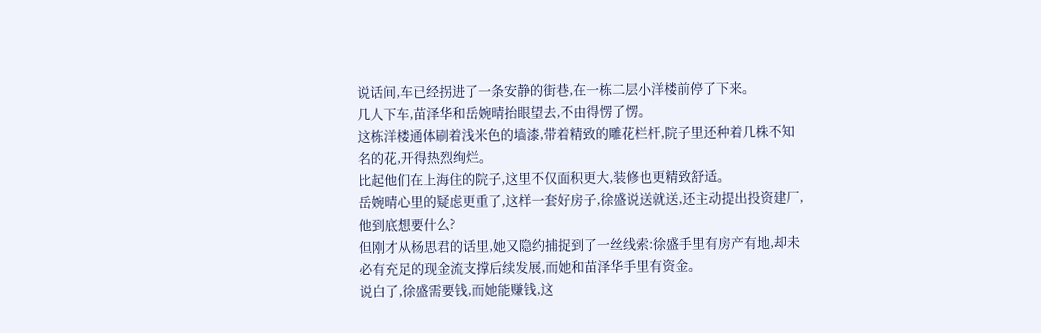说话间,车已经拐进了一条安静的街巷,在一栋二层小洋楼前停了下来。
几人下车,苗泽华和岳婉晴抬眼望去,不由得愣了愣。
这栋洋楼通体刷着浅米色的墙漆,带着精致的雕花栏杆,院子里还种着几株不知名的花,开得热烈绚烂。
比起他们在上海住的院子,这里不仅面积更大,装修也更精致舒适。
岳婉晴心里的疑虑更重了,这样一套好房子,徐盛说送就送,还主动提出投资建厂,他到底想要什么?
但刚才从杨思君的话里,她又隐约捕捉到了一丝线索:徐盛手里有房产有地,却未必有充足的现金流支撑后续发展,而她和苗泽华手里有资金。
说白了,徐盛需要钱,而她能赚钱,这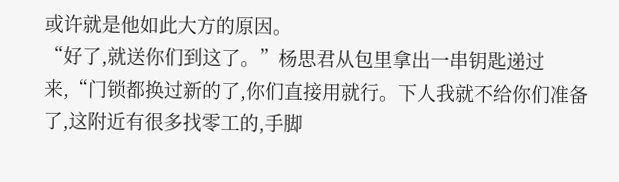或许就是他如此大方的原因。
“好了,就送你们到这了。”杨思君从包里拿出一串钥匙递过来,“门锁都换过新的了,你们直接用就行。下人我就不给你们准备了,这附近有很多找零工的,手脚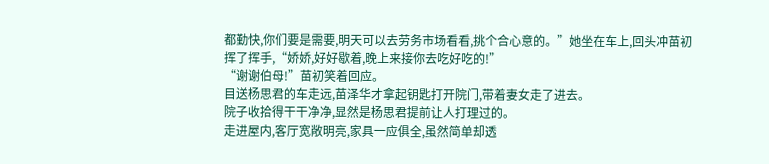都勤快,你们要是需要,明天可以去劳务市场看看,挑个合心意的。”她坐在车上,回头冲苗初挥了挥手,“娇娇,好好歇着,晚上来接你去吃好吃的!”
“谢谢伯母!”苗初笑着回应。
目送杨思君的车走远,苗泽华才拿起钥匙打开院门,带着妻女走了进去。
院子收拾得干干净净,显然是杨思君提前让人打理过的。
走进屋内,客厅宽敞明亮,家具一应俱全,虽然简单却透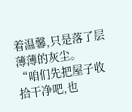着温馨,只是落了层薄薄的灰尘。
“咱们先把屋子收拾干净吧,也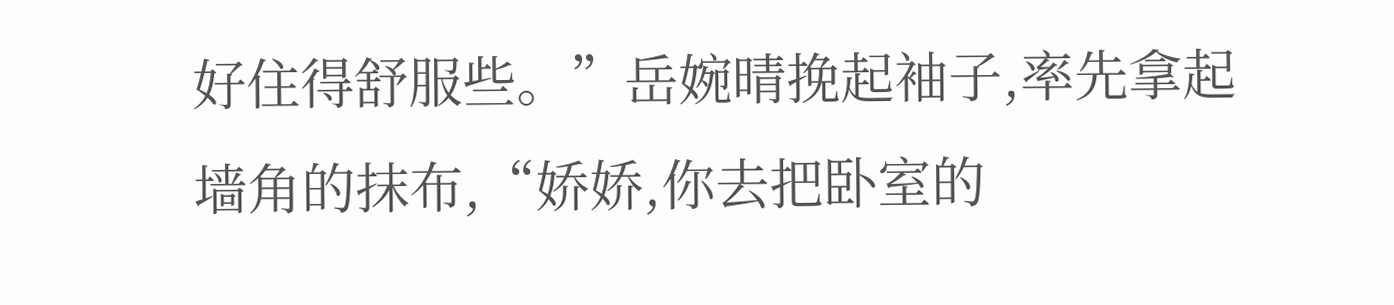好住得舒服些。”岳婉晴挽起袖子,率先拿起墙角的抹布,“娇娇,你去把卧室的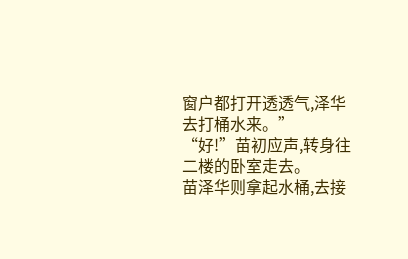窗户都打开透透气,泽华去打桶水来。”
“好!”苗初应声,转身往二楼的卧室走去。
苗泽华则拿起水桶,去接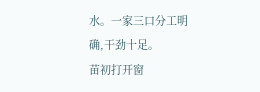水。一家三口分工明确,干劲十足。
苗初打开窗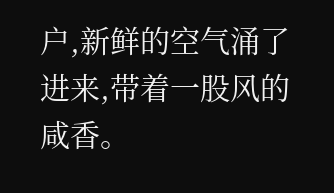户,新鲜的空气涌了进来,带着一股风的咸香。